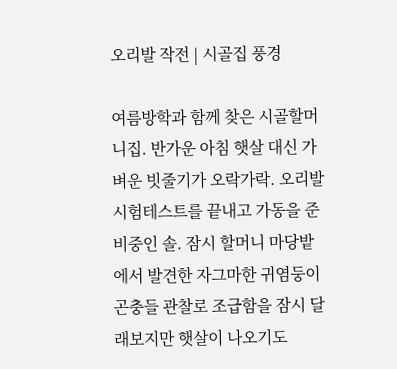오리발 작전 | 시골집 풍경

여름방학과 함께 찾은 시골할머니집. 반가운 아침 햇살 대신 가벼운 빗줄기가 오락가락. 오리발 시험테스트를 끝내고 가동을 준비중인 솔. 잠시 할머니 마당밭에서 발견한 자그마한 귀염둥이 곤충들 관찰로 조급함을 잠시 달래보지만 햇살이 나오기도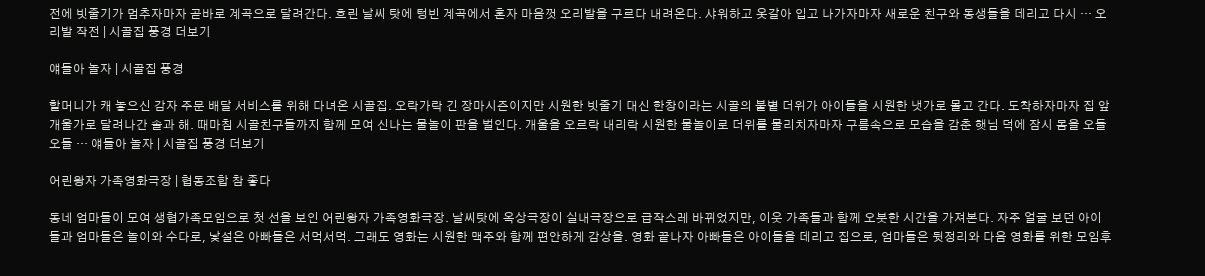전에 빗줄기가 멈추자마자 곧바로 계곡으로 달려간다. 흐린 날씨 탓에 텅빈 계곡에서 혼자 마음껏 오리발을 구르다 내려온다. 샤워하고 옷갈아 입고 나가자마자 새로운 친구와 동생들을 데리고 다시 … 오리발 작전 | 시골집 풍경 더보기

얘들아 놀자 | 시골집 풍경

할머니가 캐 놓으신 감자 주문 배달 서비스를 위해 다녀온 시골집. 오락가락 긴 장마시즌이지만 시원한 빗줄기 대신 한창이라는 시골의 불볕 더위가 아이들을 시원한 냇가로 몰고 간다. 도착하자마자 집 앞 개울가로 달려나간 솔과 해. 때마침 시골친구들까지 함께 모여 신나는 물놀이 판을 벌인다. 개울을 오르락 내리락 시원한 물놀이로 더위를 물리치자마자 구름속으로 모습을 감춘 햇님 덕에 잠시 몸을 오들오들 … 얘들아 놀자 | 시골집 풍경 더보기

어린왕자 가족영화극장 | 협동조합 참 좋다

동네 엄마들이 모여 생협가족모임으로 첫 선을 보인 어린왕자 가족영화극장. 날씨탓에 옥상극장이 실내극장으로 급작스레 바뀌었지만, 이웃 가족들과 함께 오붓한 시간을 가져본다. 자주 얼굴 보던 아이들과 엄마들은 놀이와 수다로, 낯설은 아빠들은 서먹서먹. 그래도 영화는 시원한 맥주와 함께 편안하게 감상을. 영화 끝나자 아빠들은 아이들을 데리고 집으로, 엄마들은 뒷정리와 다음 영화를 위한 모임후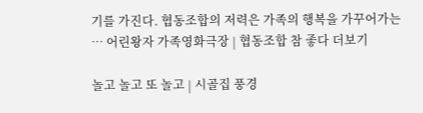기를 가진다. 협동조합의 저력은 가족의 행복을 가꾸어가는 … 어린왕자 가족영화극장 | 협동조합 참 좋다 더보기

놀고 놀고 또 놀고 | 시골집 풍경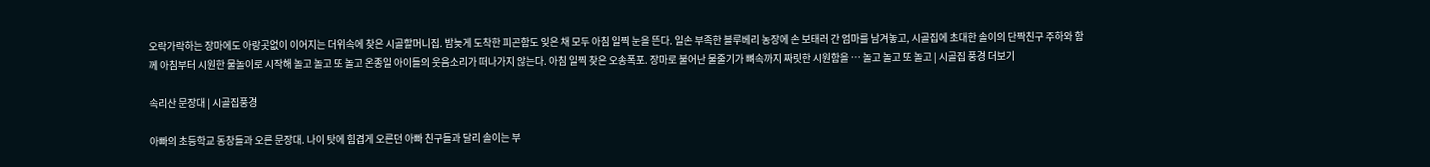오락가락하는 장마에도 아랑곳없이 이어지는 더위속에 찾은 시골할머니집. 밤늦게 도착한 피곤함도 잊은 채 모두 아침 일찍 눈을 뜬다. 일손 부족한 블루베리 농장에 손 보태러 간 엄마를 남겨놓고, 시골집에 초대한 솔이의 단짝친구 주하와 함께 아침부터 시원한 물놀이로 시작해 놀고 놀고 또 놀고 온종일 아이들의 웃음소리가 떠나가지 않는다. 아침 일찍 찾은 오송폭포. 장마로 불어난 물줄기가 뼈속까지 짜릿한 시원함을 … 놀고 놀고 또 놀고 | 시골집 풍경 더보기

속리산 문장대 | 시골집풍경

아빠의 초등학교 동창들과 오른 문장대. 나이 탓에 힘겹게 오른던 아빠 친구들과 달리 솔이는 부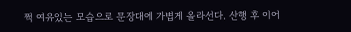쩍 여유있는 모습으로 문장대에 가볍게 올라선다. 산행 후 이어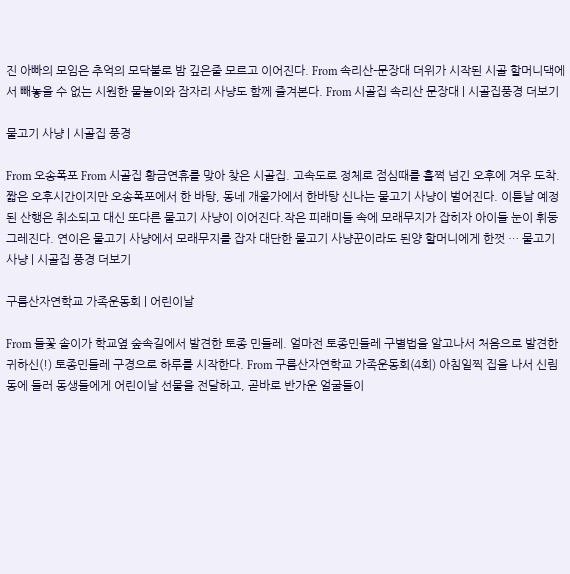진 아빠의 모임은 추억의 모닥불로 밤 깊은줄 모르고 이어진다. From 속리산-문장대 더위가 시작된 시골 할머니댁에서 빼놓을 수 없는 시원한 물놀이와 잠자리 사냥도 함께 즐겨본다. From 시골집 속리산 문장대 | 시골집풍경 더보기

물고기 사냥 | 시골집 풍경

From 오송폭포 From 시골집 황금연휴를 맞아 찾은 시골집. 고속도로 정체로 점심때를 훌쩍 넘긴 오후에 겨우 도착. 짧은 오후시간이지만 오송폭포에서 한 바탕, 동네 개울가에서 한바탕 신나는 물고기 사냥이 벌어진다. 이튿날 예정된 산행은 취소되고 대신 또다른 물고기 사냥이 이어진다.작은 피래미들 속에 모래무지가 잡히자 아이들 눈이 휘둥그레진다. 연이은 물고기 사냥에서 모래무지를 잡자 대단한 물고기 사냥꾼이라도 된양 할머니에게 한껏 … 물고기 사냥 | 시골집 풍경 더보기

구름산자연학교 가족운동회 | 어린이날

From 들꽃 솔이가 학교옆 숲속길에서 발견한 토종 민들레. 얼마전 토종민들레 구별법을 알고나서 처음으로 발견한 귀하신(!) 토종민들레 구경으로 하루를 시작한다. From 구름산자연학교 가족운동회(4회) 아침일찍 집을 나서 신림동에 들러 동생들에게 어린이날 선물을 전달하고, 곧바로 반가운 얼굴들이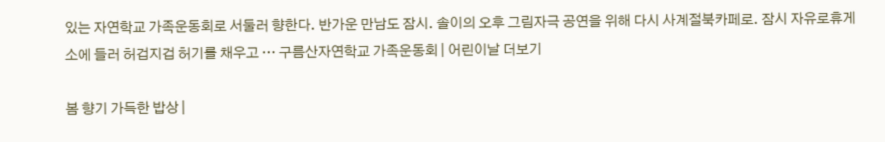있는 자연학교 가족운동회로 서둘러 향한다. 반가운 만남도 잠시. 솔이의 오후 그림자극 공연을 위해 다시 사계절북카페로. 잠시 자유로휴게소에 들러 허겁지겁 허기를 채우고 … 구름산자연학교 가족운동회 | 어린이날 더보기

봄 향기 가득한 밥상 |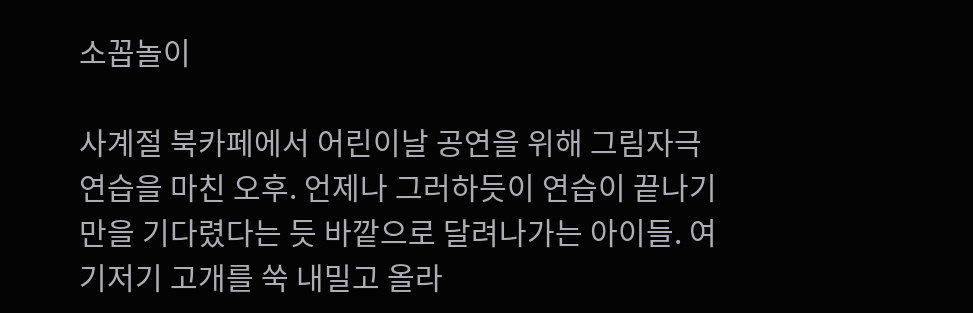소꼽놀이

사계절 북카페에서 어린이날 공연을 위해 그림자극 연습을 마친 오후. 언제나 그러하듯이 연습이 끝나기만을 기다렸다는 듯 바깥으로 달려나가는 아이들. 여기저기 고개를 쑥 내밀고 올라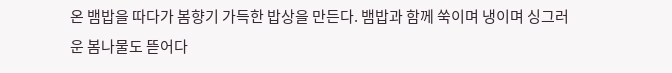온 뱀밥을 따다가 봄향기 가득한 밥상을 만든다. 뱀밥과 함께 쑥이며 냉이며 싱그러운 봄나물도 뜯어다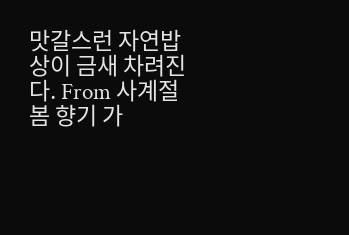맛갈스런 자연밥상이 금새 차려진다. From 사계절 봄 향기 가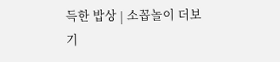득한 밥상 | 소꼽놀이 더보기